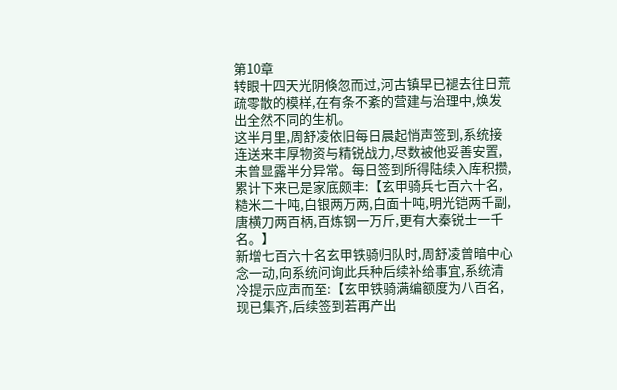第10章
转眼十四天光阴倏忽而过,河古镇早已褪去往日荒疏零散的模样,在有条不紊的营建与治理中,焕发出全然不同的生机。
这半月里,周舒凌依旧每日晨起悄声签到,系统接连送来丰厚物资与精锐战力,尽数被他妥善安置,未曾显露半分异常。每日签到所得陆续入库积攒,累计下来已是家底颇丰:【玄甲骑兵七百六十名,糙米二十吨,白银两万两,白面十吨,明光铠两千副,唐横刀两百柄,百炼钢一万斤,更有大秦锐士一千名。】
新增七百六十名玄甲铁骑归队时,周舒凌曾暗中心念一动,向系统问询此兵种后续补给事宜,系统清冷提示应声而至:【玄甲铁骑满编额度为八百名,现已集齐,后续签到若再产出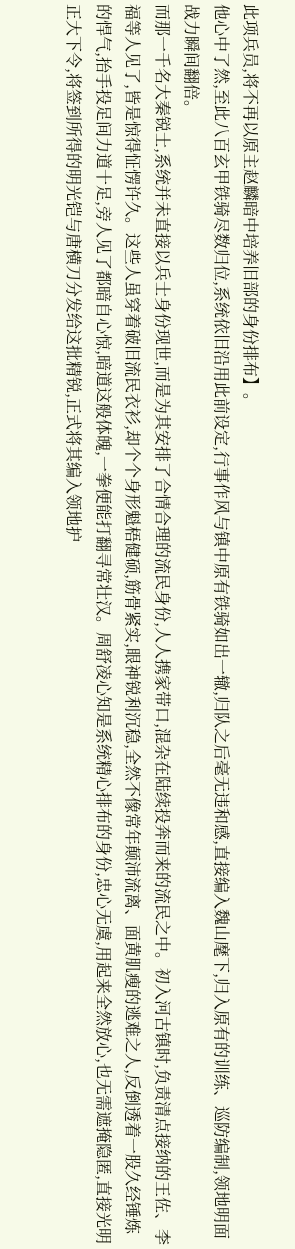此项兵员,将不再以原主赵麟暗中培养旧部的身份排布】。
他心中了然,至此八百玄甲铁骑尽数归位,系统依旧沿用此前设定,行事作风与镇中原有铁骑如出一辙,归队之后毫无违和感,直接编入魏山麾下,归入原有的训练、巡防编制,领地明面战力瞬间翻倍。
而那一千名大秦锐士,系统并未直接以兵士身份现世,而是为其安排了合情合理的流民身份,人人携家带口,混杂在陆续投奔而来的流民之中。初入河古镇时,负责清点接纳的王佐、李福等人见了,皆是惊得怔愣许久。这些人虽穿着破旧流民衣衫,却个个身形魁梧健硕,筋骨紧实,眼神锐利沉稳,全然不像常年颠沛流离、面黄肌瘦的逃难之人,反倒透着一股久经锤炼的悍气,抬手投足间力道十足,旁人见了都暗自心惊,暗道这般体魄,一拳便能打翻寻常壮汉。周舒凌心知是系统精心排布的身份,忠心无虞,用起来全然放心,也无需遮掩隐匿,直接光明正大下令,将签到所得的明光铠与唐横刀分发给这批精锐,正式将其编入领地护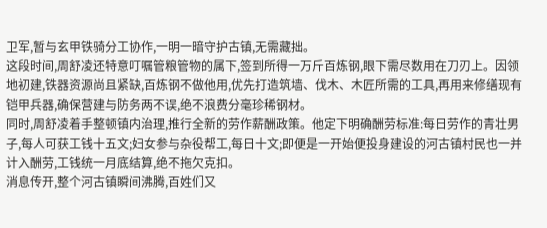卫军,暂与玄甲铁骑分工协作,一明一暗守护古镇,无需藏拙。
这段时间,周舒凌还特意叮嘱管粮管物的属下,签到所得一万斤百炼钢,眼下需尽数用在刀刃上。因领地初建,铁器资源尚且紧缺,百炼钢不做他用,优先打造筑墙、伐木、木匠所需的工具,再用来修缮现有铠甲兵器,确保营建与防务两不误,绝不浪费分毫珍稀钢材。
同时,周舒凌着手整顿镇内治理,推行全新的劳作薪酬政策。他定下明确酬劳标准:每日劳作的青壮男子,每人可获工钱十五文;妇女参与杂役帮工,每日十文;即便是一开始便投身建设的河古镇村民也一并计入酬劳,工钱统一月底结算,绝不拖欠克扣。
消息传开,整个河古镇瞬间沸腾,百姓们又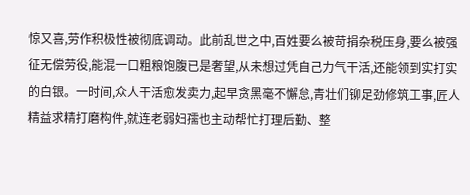惊又喜,劳作积极性被彻底调动。此前乱世之中,百姓要么被苛捐杂税压身,要么被强征无偿劳役,能混一口粗粮饱腹已是奢望,从未想过凭自己力气干活,还能领到实打实的白银。一时间,众人干活愈发卖力,起早贪黑毫不懈怠,青壮们铆足劲修筑工事,匠人精益求精打磨构件,就连老弱妇孺也主动帮忙打理后勤、整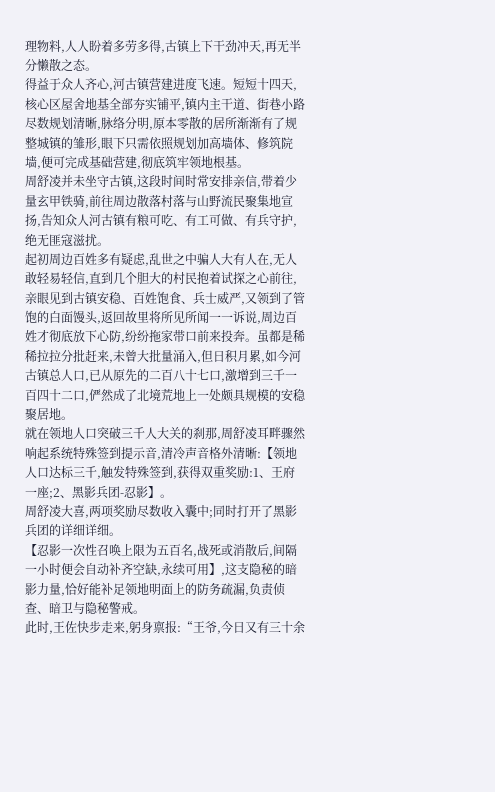理物料,人人盼着多劳多得,古镇上下干劲冲天,再无半分懒散之态。
得益于众人齐心,河古镇营建进度飞速。短短十四天,核心区屋舍地基全部夯实铺平,镇内主干道、街巷小路尽数规划清晰,脉络分明,原本零散的居所渐渐有了规整城镇的雏形,眼下只需依照规划加高墙体、修筑院墙,便可完成基础营建,彻底筑牢领地根基。
周舒凌并未坐守古镇,这段时间时常安排亲信,带着少量玄甲铁骑,前往周边散落村落与山野流民聚集地宣扬,告知众人河古镇有粮可吃、有工可做、有兵守护,绝无匪寇滋扰。
起初周边百姓多有疑虑,乱世之中骗人大有人在,无人敢轻易轻信,直到几个胆大的村民抱着试探之心前往,亲眼见到古镇安稳、百姓饱食、兵士威严,又领到了管饱的白面馒头,返回故里将所见所闻一一诉说,周边百姓才彻底放下心防,纷纷拖家带口前来投奔。虽都是稀稀拉拉分批赶来,未曾大批量涌入,但日积月累,如今河古镇总人口,已从原先的二百八十七口,激增到三千一百四十二口,俨然成了北境荒地上一处颇具规模的安稳聚居地。
就在领地人口突破三千人大关的刹那,周舒凌耳畔骤然响起系统特殊签到提示音,清冷声音格外清晰:【领地人口达标三千,触发特殊签到,获得双重奖励:1、王府一座;2、黑影兵团-忍影】。
周舒凌大喜,两项奖励尽数收入囊中;同时打开了黑影兵团的详细详细。
【忍影一次性召唤上限为五百名,战死或消散后,间隔一小时便会自动补齐空缺,永续可用】,这支隐秘的暗影力量,恰好能补足领地明面上的防务疏漏,负责侦查、暗卫与隐秘警戒。
此时,王佐快步走来,躬身禀报:“王爷,今日又有三十余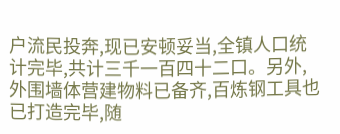户流民投奔,现已安顿妥当,全镇人口统计完毕,共计三千一百四十二口。另外,外围墙体营建物料已备齐,百炼钢工具也已打造完毕,随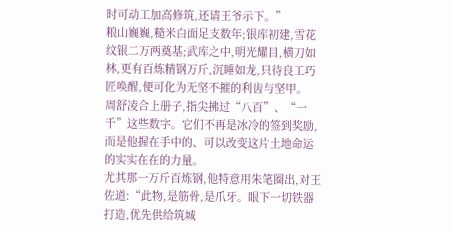时可动工加高修筑,还请王爷示下。”
粮山巍巍,糙米白面足支数年;银库初建,雪花纹银二万两奠基;武库之中,明光耀目,横刀如林,更有百炼精钢万斤,沉睡如龙,只待良工巧匠唤醒,便可化为无坚不摧的利齿与坚甲。
周舒凌合上册子,指尖拂过“八百”、“一千”这些数字。它们不再是冰冷的签到奖励,而是他握在手中的、可以改变这片土地命运的实实在在的力量。
尤其那一万斤百炼钢,他特意用朱笔圈出,对王佐道:“此物,是筋骨,是爪牙。眼下一切铁器打造,优先供给筑城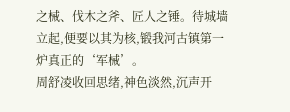之械、伐木之斧、匠人之锤。待城墙立起,便要以其为核,锻我河古镇第一炉真正的‘军械’。
周舒凌收回思绪,神色淡然,沉声开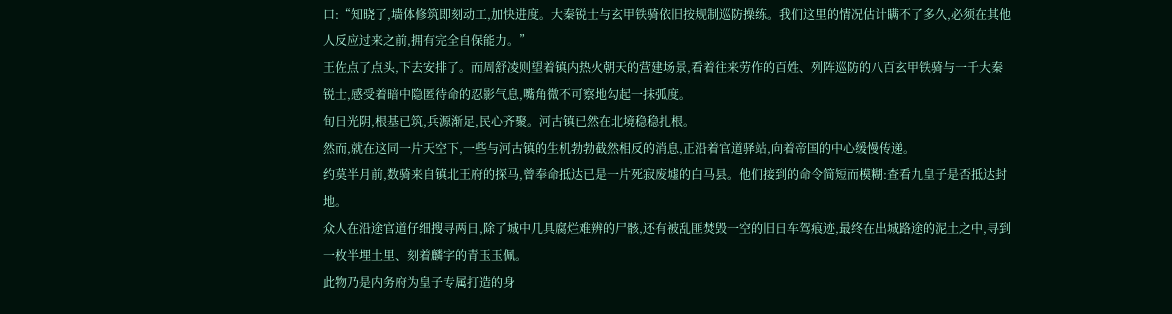口:“知晓了,墙体修筑即刻动工,加快进度。大秦锐士与玄甲铁骑依旧按规制巡防操练。我们这里的情况估计瞒不了多久,必须在其他人反应过来之前,拥有完全自保能力。”
王佐点了点头,下去安排了。而周舒凌则望着镇内热火朝天的营建场景,看着往来劳作的百姓、列阵巡防的八百玄甲铁骑与一千大秦锐士,感受着暗中隐匿待命的忍影气息,嘴角微不可察地勾起一抹弧度。
旬日光阴,根基已筑,兵源渐足,民心齐聚。河古镇已然在北境稳稳扎根。
然而,就在这同一片天空下,一些与河古镇的生机勃勃截然相反的消息,正沿着官道驿站,向着帝国的中心缓慢传递。
约莫半月前,数骑来自镇北王府的探马,曾奉命抵达已是一片死寂废墟的白马县。他们接到的命令简短而模糊:查看九皇子是否抵达封地。
众人在沿途官道仔细搜寻两日,除了城中几具腐烂难辨的尸骸,还有被乱匪焚毁一空的旧日车驾痕迹,最终在出城路途的泥土之中,寻到一枚半埋土里、刻着麟字的青玉玉佩。
此物乃是内务府为皇子专属打造的身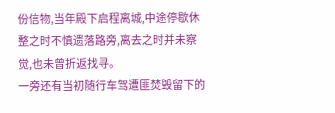份信物,当年殿下启程离城,中途停歇休整之时不慎遗落路旁,离去之时并未察觉,也未曾折返找寻。
一旁还有当初随行车驾遭匪焚毁留下的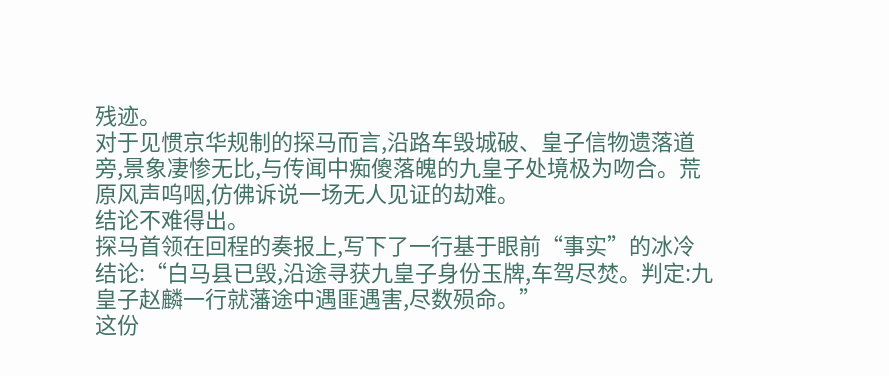残迹。
对于见惯京华规制的探马而言,沿路车毁城破、皇子信物遗落道旁,景象凄惨无比,与传闻中痴傻落魄的九皇子处境极为吻合。荒原风声呜咽,仿佛诉说一场无人见证的劫难。
结论不难得出。
探马首领在回程的奏报上,写下了一行基于眼前“事实”的冰冷结论:“白马县已毁,沿途寻获九皇子身份玉牌,车驾尽焚。判定:九皇子赵麟一行就藩途中遇匪遇害,尽数殒命。”
这份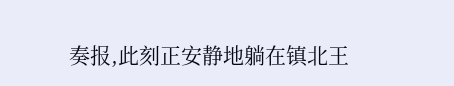奏报,此刻正安静地躺在镇北王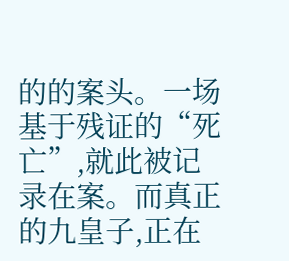的的案头。一场基于残证的“死亡”,就此被记录在案。而真正的九皇子,正在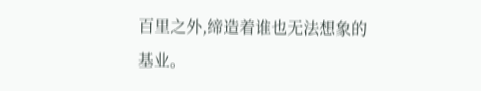百里之外,缔造着谁也无法想象的基业。